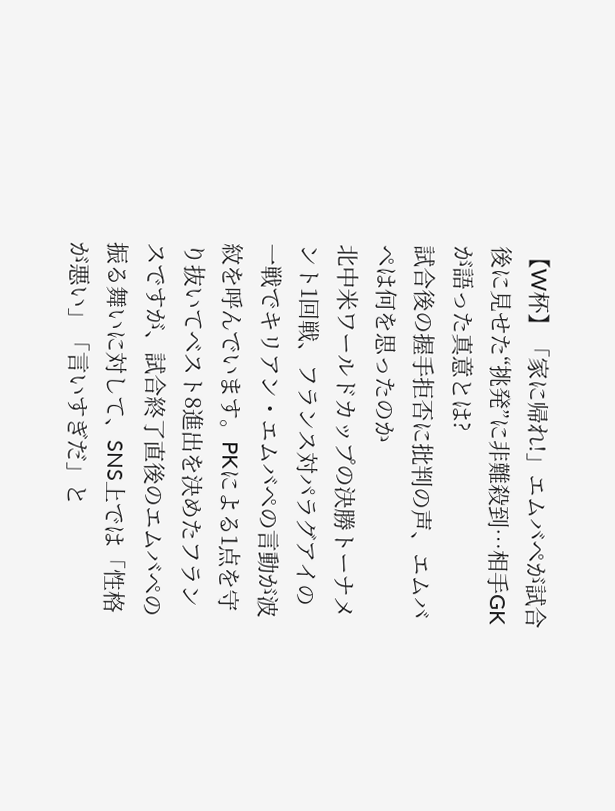【W杯】「家に帰れ!」エムバペが試合後に見せた“挑発”に非難殺到…相手GKが語った真意とは?
試合後の握手拒否に批判の声、エムバペは何を思ったのか
北中米ワールドカップの決勝トーナメント1回戦、フランス対パラグアイの一戦でキリアン・エムバペの言動が波紋を呼んでいます。PKによる1点を守り抜いてベスト8進出を決めたフランスですが、試合終了直後のエムバペの振る舞いに対して、SNS上では「性格が悪い」「言いすぎだ」と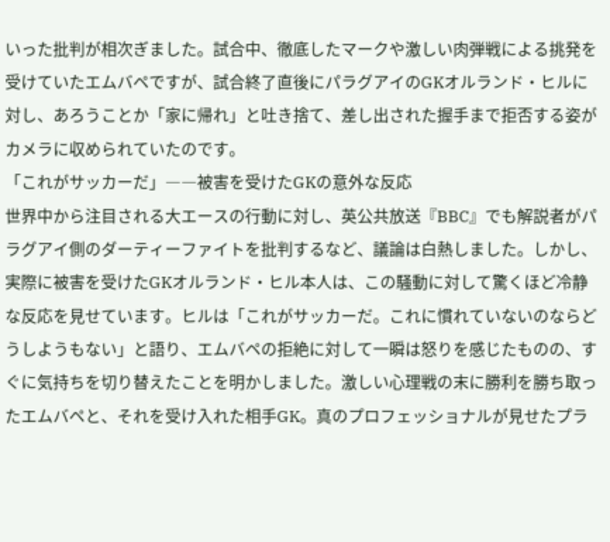いった批判が相次ぎました。試合中、徹底したマークや激しい肉弾戦による挑発を受けていたエムバペですが、試合終了直後にパラグアイのGKオルランド・ヒルに対し、あろうことか「家に帰れ」と吐き捨て、差し出された握手まで拒否する姿がカメラに収められていたのです。
「これがサッカーだ」――被害を受けたGKの意外な反応
世界中から注目される大エースの行動に対し、英公共放送『BBC』でも解説者がパラグアイ側のダーティーファイトを批判するなど、議論は白熱しました。しかし、実際に被害を受けたGKオルランド・ヒル本人は、この騒動に対して驚くほど冷静な反応を見せています。ヒルは「これがサッカーだ。これに慣れていないのならどうしようもない」と語り、エムバペの拒絶に対して一瞬は怒りを感じたものの、すぐに気持ちを切り替えたことを明かしました。激しい心理戦の末に勝利を勝ち取ったエムバペと、それを受け入れた相手GK。真のプロフェッショナルが見せたプラ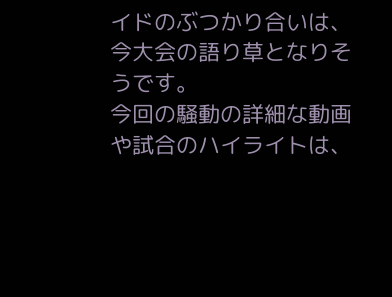イドのぶつかり合いは、今大会の語り草となりそうです。
今回の騒動の詳細な動画や試合のハイライトは、